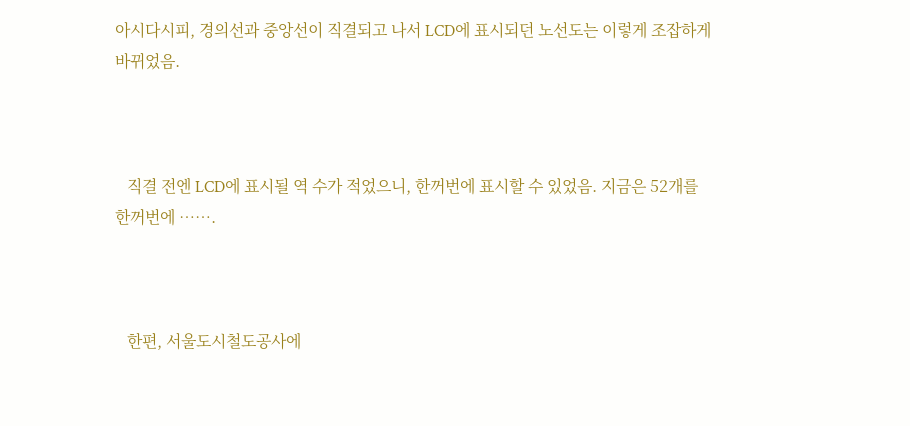아시다시피, 경의선과 중앙선이 직결되고 나서 LCD에 표시되던 노선도는 이렇게 조잡하게 바뀌었음.



   직결 전엔 LCD에 표시될 역 수가 적었으니, 한꺼번에 표시할 수 있었음. 지금은 52개를 한꺼번에 …….



   한편, 서울도시철도공사에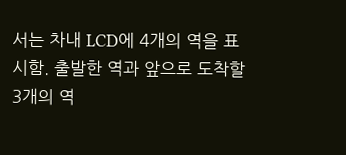서는 차내 LCD에 4개의 역을 표시함. 출발한 역과 앞으로 도착할 3개의 역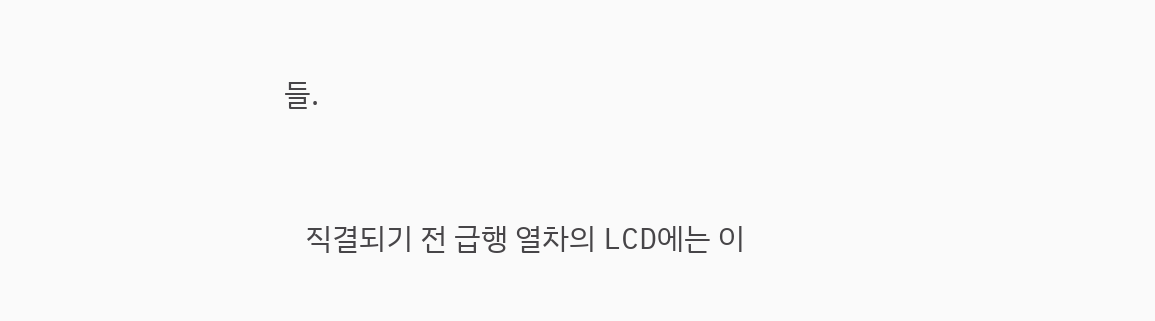들.



   직결되기 전 급행 열차의 LCD에는 이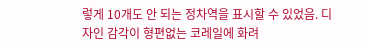렇게 10개도 안 되는 정차역을 표시할 수 있었음. 디자인 감각이 형편없는 코레일에 화려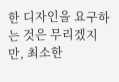한 디자인을 요구하는 것은 무리겠지만, 최소한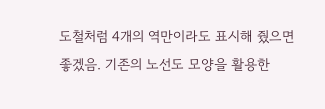도철처럼 4개의 역만이라도 표시해 줬으면 좋겠음. 기존의 노선도 모양을 활용한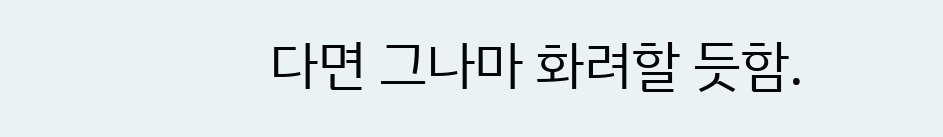다면 그나마 화려할 듯함.